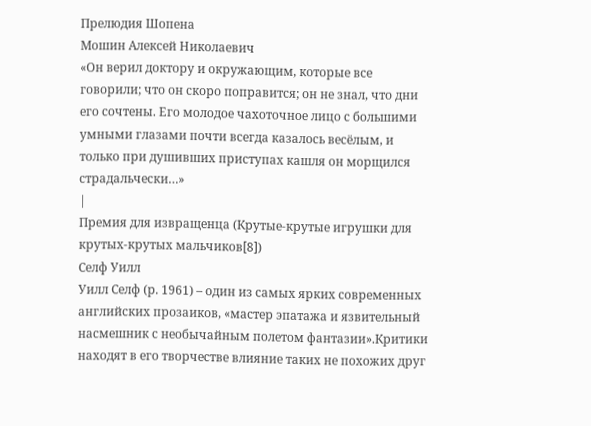Прелюдия Шопена
Мошин Алексей Николаевич
«Он верил доктору и окружающим, которые все говорили; что он скоро поправится; он не знал, что дни его сочтены. Его молодое чахоточное лицо с большими умными глазами почти всегда казалось весёлым, и только при душивших приступах кашля он морщился страдальчески…»
|
Премия для извращенца (Крутые-крутые игрушки для крутых-крутых мальчиков[8])
Селф Уилл
Уилл Селф (р. 1961) – один из самых ярких современных английских прозаиков, «мастер эпатажа и язвительный насмешник с необычайным полетом фантазии».Критики находят в его творчестве влияние таких не похожих друг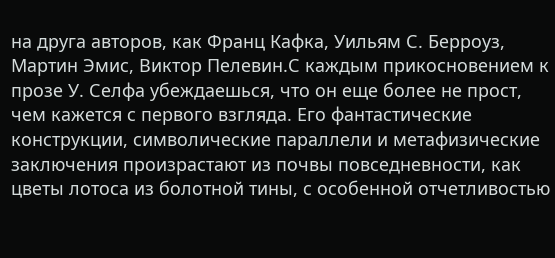на друга авторов, как Франц Кафка, Уильям С. Берроуз, Мартин Эмис, Виктор Пелевин.С каждым прикосновением к прозе У. Селфа убеждаешься, что он еще более не прост, чем кажется с первого взгляда. Его фантастические конструкции, символические параллели и метафизические заключения произрастают из почвы повседневности, как цветы лотоса из болотной тины, с особенной отчетливостью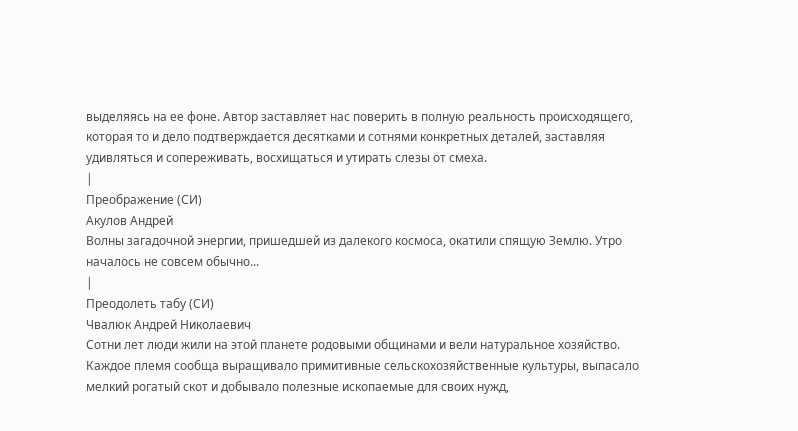выделяясь на ее фоне. Автор заставляет нас поверить в полную реальность происходящего, которая то и дело подтверждается десятками и сотнями конкретных деталей, заставляя удивляться и сопереживать, восхищаться и утирать слезы от смеха.
|
Преображение (СИ)
Акулов Андрей
Волны загадочной энергии, пришедшей из далекого космоса, окатили спящую Землю. Утро началось не совсем обычно...
|
Преодолеть табу (СИ)
Чвалюк Андрей Николаевич
Сотни лет люди жили на этой планете родовыми общинами и вели натуральное хозяйство. Каждое племя сообща выращивало примитивные сельскохозяйственные культуры, выпасало мелкий рогатый скот и добывало полезные ископаемые для своих нужд,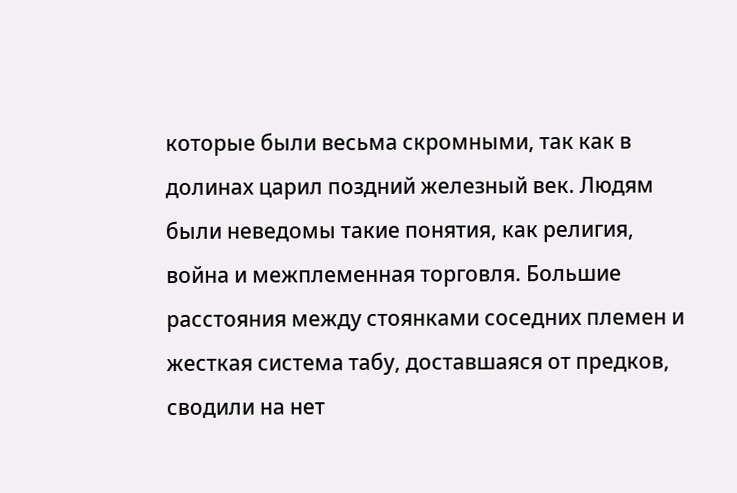которые были весьма скромными, так как в долинах царил поздний железный век. Людям были неведомы такие понятия, как религия, война и межплеменная торговля. Большие расстояния между стоянками соседних племен и жесткая система табу, доставшаяся от предков, сводили на нет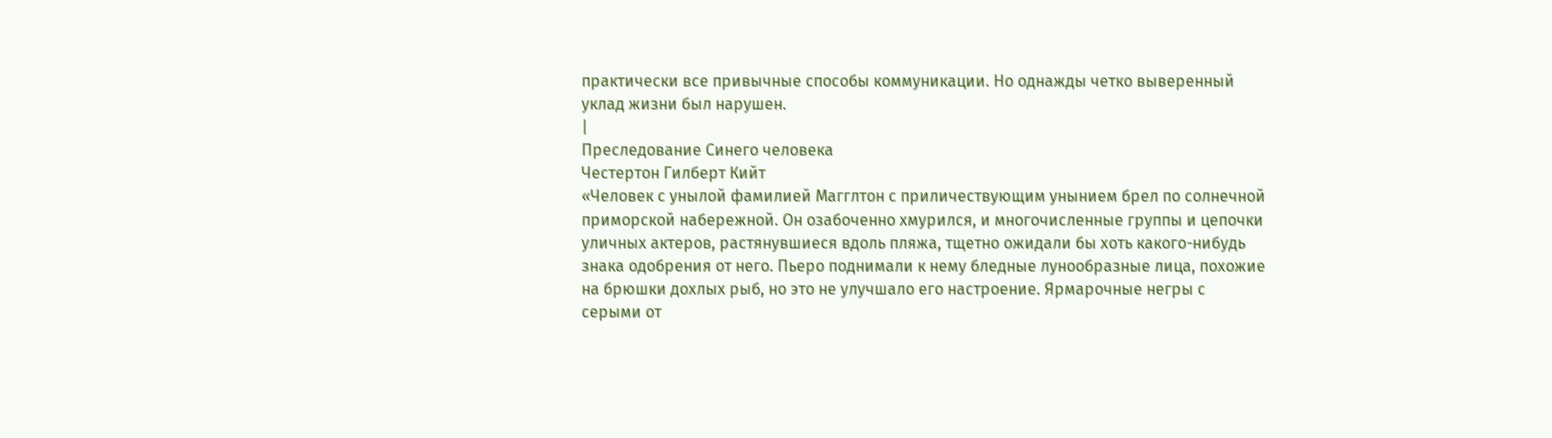практически все привычные способы коммуникации. Но однажды четко выверенный уклад жизни был нарушен.
|
Преследование Синего человека
Честертон Гилберт Кийт
«Человек с унылой фамилией Магглтон с приличествующим унынием брел по солнечной приморской набережной. Он озабоченно хмурился, и многочисленные группы и цепочки уличных актеров, растянувшиеся вдоль пляжа, тщетно ожидали бы хоть какого-нибудь знака одобрения от него. Пьеро поднимали к нему бледные лунообразные лица, похожие на брюшки дохлых рыб, но это не улучшало его настроение. Ярмарочные негры с серыми от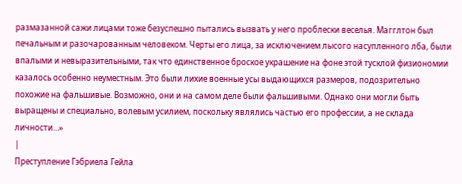размазанной сажи лицами тоже безуспешно пытались вызвать у него проблески веселья. Магглтон был печальным и разочарованным человеком. Черты его лица, за исключением лысого насупленного лба, были впалыми и невыразительными, так что единственное броское украшение на фоне этой тусклой физиономии казалось особенно неуместным. Это были лихие военные усы выдающихся размеров, подозрительно похожие на фальшивые. Возможно, они и на самом деле были фальшивыми. Однако они могли быть выращены и специально, волевым усилием, поскольку являлись частью его профессии, а не склада личности…»
|
Преступление Гэбриела Гейла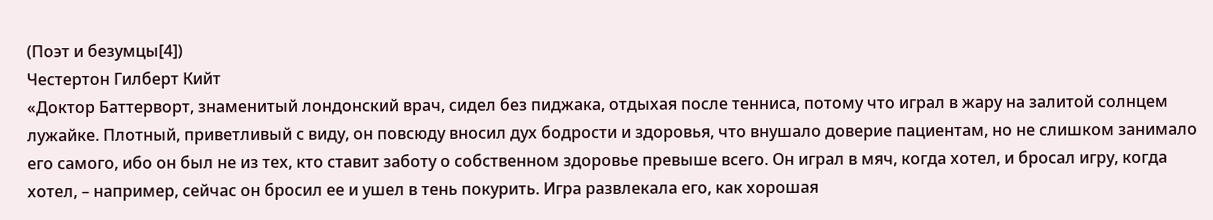(Поэт и безумцы[4])
Честертон Гилберт Кийт
«Доктор Баттерворт, знаменитый лондонский врач, сидел без пиджака, отдыхая после тенниса, потому что играл в жару на залитой солнцем лужайке. Плотный, приветливый с виду, он повсюду вносил дух бодрости и здоровья, что внушало доверие пациентам, но не слишком занимало его самого, ибо он был не из тех, кто ставит заботу о собственном здоровье превыше всего. Он играл в мяч, когда хотел, и бросал игру, когда хотел, – например, сейчас он бросил ее и ушел в тень покурить. Игра развлекала его, как хорошая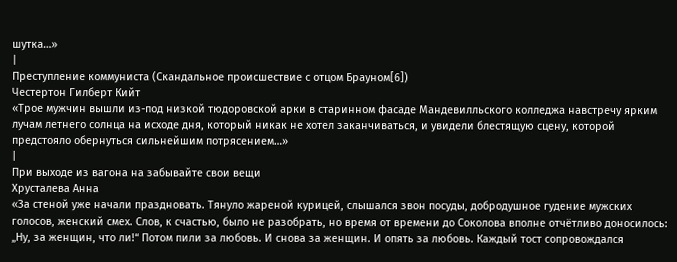шутка…»
|
Преступление коммуниста (Скандальное происшествие с отцом Брауном[6])
Честертон Гилберт Кийт
«Трое мужчин вышли из-под низкой тюдоровской арки в старинном фасаде Мандевилльского колледжа навстречу ярким лучам летнего солнца на исходе дня, который никак не хотел заканчиваться, и увидели блестящую сцену, которой предстояло обернуться сильнейшим потрясением…»
|
При выходе из вагона на забывайте свои вещи
Хрусталева Анна
«За стеной уже начали праздновать. Тянуло жареной курицей, слышался звон посуды, добродушное гудение мужских голосов, женский смех. Слов, к счастью, было не разобрать, но время от времени до Соколова вполне отчётливо доносилось: „Ну, за женщин, что ли!“ Потом пили за любовь. И снова за женщин. И опять за любовь. Каждый тост сопровождался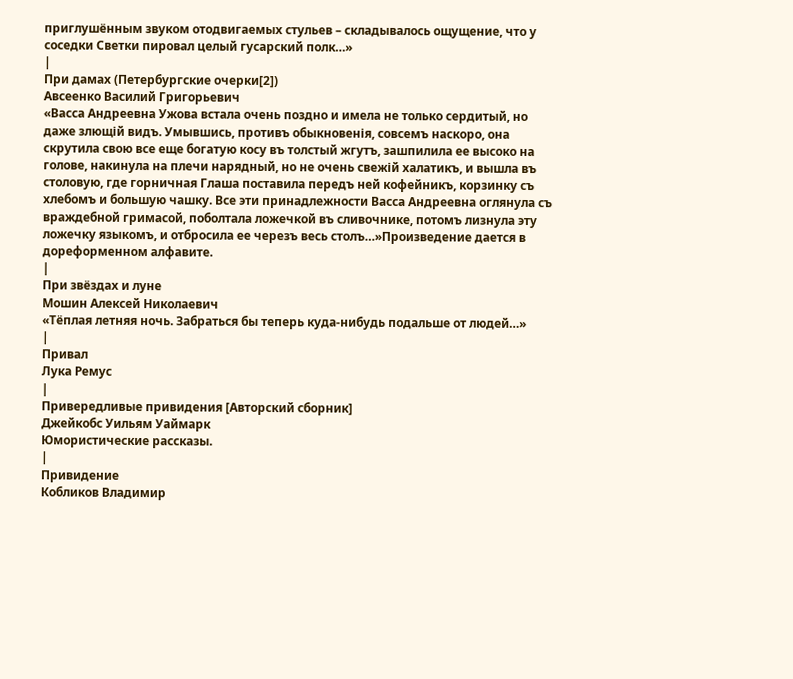приглушённым звуком отодвигаемых стульев – складывалось ощущение, что у соседки Светки пировал целый гусарский полк…»
|
При дамах (Петербургские очерки[2])
Авсеенко Василий Григорьевич
«Васса Андреевна Ужова встала очень поздно и имела не только сердитый, но даже злющій видъ. Умывшись, противъ обыкновенія, совсемъ наскоро, она скрутила свою все еще богатую косу въ толстый жгутъ, зашпилила ее высоко на голове, накинула на плечи нарядный, но не очень свежій халатикъ, и вышла въ столовую, где горничная Глаша поставила передъ ней кофейникъ, корзинку съ хлебомъ и большую чашку. Все эти принадлежности Васса Андреевна оглянула съ враждебной гримасой, поболтала ложечкой въ сливочнике, потомъ лизнула эту ложечку языкомъ, и отбросила ее черезъ весь столъ…»Произведение дается в дореформенном алфавите.
|
При звёздах и луне
Мошин Алексей Николаевич
«Тёплая летняя ночь. Забраться бы теперь куда-нибудь подальше от людей…»
|
Привал
Лука Ремус
|
Привередливые привидения [Авторский сборник]
Джейкобс Уильям Уаймарк
Юмористические рассказы.
|
Привидение
Кобликов Владимир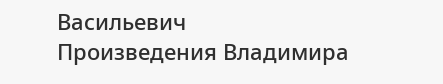Васильевич
Произведения Владимира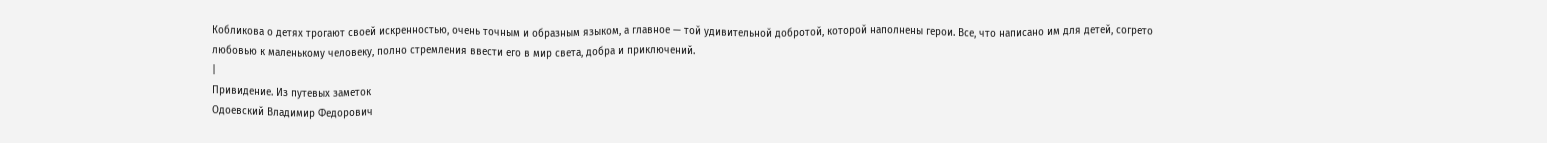Кобликова о детях трогают своей искренностью, очень точным и образным языком, а главное — той удивительной добротой, которой наполнены герои. Все, что написано им для детей, согрето любовью к маленькому человеку, полно стремления ввести его в мир света, добра и приключений.
|
Привидение. Из путевых заметок
Одоевский Владимир Федорович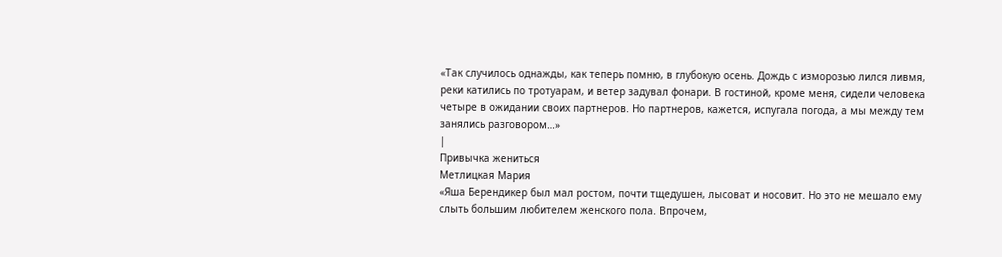«Так случилось однажды, как теперь помню, в глубокую осень. Дождь с изморозью лился ливмя, реки катились по тротуарам, и ветер задувал фонари. В гостиной, кроме меня, сидели человека четыре в ожидании своих партнеров. Но партнеров, кажется, испугала погода, а мы между тем занялись разговором…»
|
Привычка жениться
Метлицкая Мария
«Яша Берендикер был мал ростом, почти тщедушен, лысоват и носовит. Но это не мешало ему слыть большим любителем женского пола. Впрочем,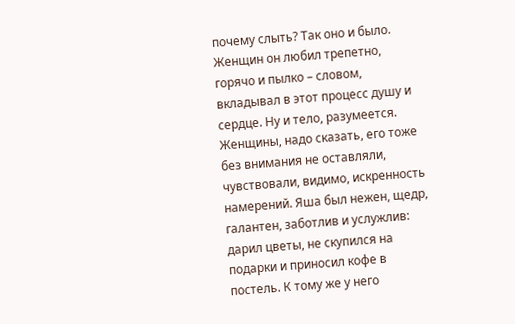почему слыть? Так оно и было. Женщин он любил трепетно, горячо и пылко – словом, вкладывал в этот процесс душу и сердце. Ну и тело, разумеется. Женщины, надо сказать, его тоже без внимания не оставляли, чувствовали, видимо, искренность намерений. Яша был нежен, щедр, галантен, заботлив и услужлив: дарил цветы, не скупился на подарки и приносил кофе в постель. К тому же у него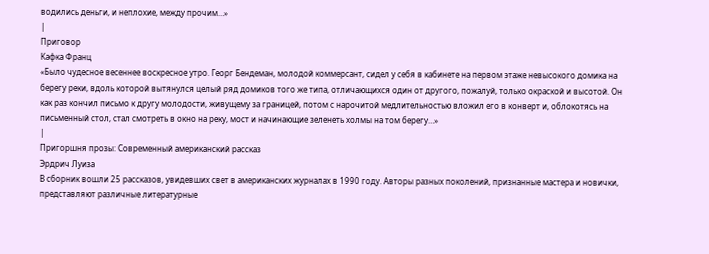водились деньги, и неплохие, между прочим…»
|
Приговор
Кафка Франц
«Было чудесное весеннее воскресное утро. Георг Бендеман, молодой коммерсант, сидел у себя в кабинете на первом этаже невысокого домика на берегу реки, вдоль которой вытянулся целый ряд домиков того же типа, отличающихся один от другого, пожалуй, только окраской и высотой. Он как раз кончил письмо к другу молодости, живущему за границей, потом с нарочитой медлительностью вложил его в конверт и, облокотясь на письменный стол, стал смотреть в окно на реку, мост и начинающие зеленеть холмы на том берегу…»
|
Пригоршня прозы: Современный американский рассказ
Эрдрич Луиза
В сборник вошли 25 рассказов, увидевших свет в американских журналах в 1990 году. Авторы разных поколений, признанные мастера и новички, представляют различные литературные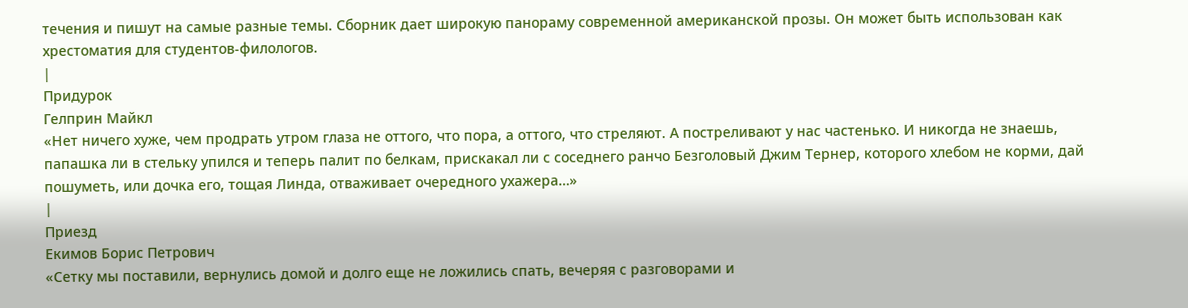течения и пишут на самые разные темы. Сборник дает широкую панораму современной американской прозы. Он может быть использован как хрестоматия для студентов-филологов.
|
Придурок
Гелприн Майкл
«Нет ничего хуже, чем продрать утром глаза не оттого, что пора, а оттого, что стреляют. А постреливают у нас частенько. И никогда не знаешь, папашка ли в стельку упился и теперь палит по белкам, прискакал ли с соседнего ранчо Безголовый Джим Тернер, которого хлебом не корми, дай пошуметь, или дочка его, тощая Линда, отваживает очередного ухажера…»
|
Приезд
Екимов Борис Петрович
«Сетку мы поставили, вернулись домой и долго еще не ложились спать, вечеряя с разговорами и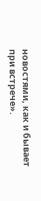новостями, как и бывает при встрече».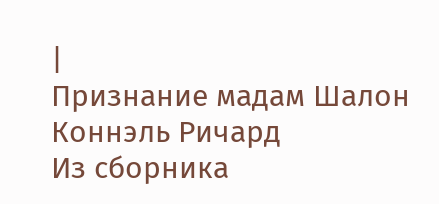|
Признание мадам Шалон
Коннэль Ричард
Из сборника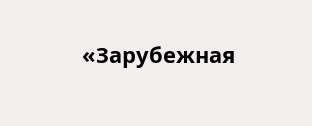«Зарубежная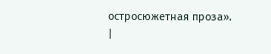остросюжетная проза».
|